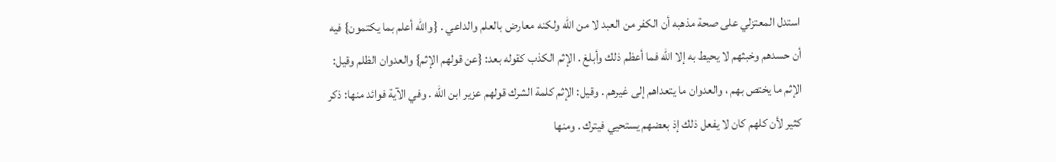استدل المعتزلي على صحة مذهبه أن الكفر من العبد لا من الله ولكنه معارض بالعلم والداعي . {والله أعلم بما يكتمون} فيه أن حسدهم وخبثهم لا يحيط به إلا الله فما أعظم ذلك وأبلغ . الإثم الكذب كقوله بعد: {عن قولهم الإثم} والعدوان الظلم وقيل: الإثم ما يختص بهم ، والعدوان ما يتعداهم إلى غيرهم . وقيل: الإثم كلمة الشرك قولهم عزير ابن الله . وفي الآية فوائد منها: ذكر كثير لأن كلهم كان لا يفعل ذلك إذ بعضهم يستحيي فيترك . ومنها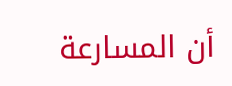أن المسارعة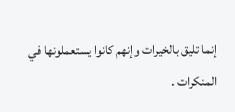إنما تليق بالخيرات وإنهم كانوا يستعملونها في المنكرات .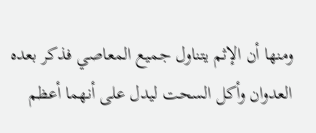ومنها أن الإثم يتناول جميع المعاصي فذكر بعده العدوان وأكل السحت ليدل على أنهما أعظم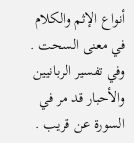أنواع الإثم والكلام في معنى السحت . وفي تفسير الربانيين والأحبار قد مر في السورة عن قريب .